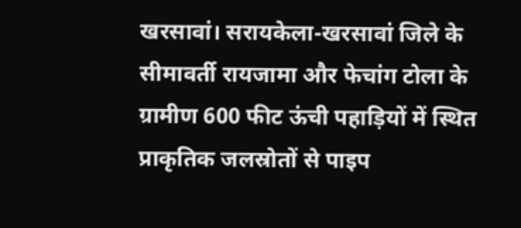खरसावां। सरायकेला-खरसावां जिले के सीमावर्ती रायजामा और फेचांग टोला के ग्रामीण 600 फीट ऊंची पहाड़ियों में स्थित प्राकृतिक जलस्रोतों से पाइप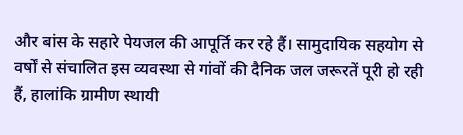और बांस के सहारे पेयजल की आपूर्ति कर रहे हैं। सामुदायिक सहयोग से वर्षों से संचालित इस व्यवस्था से गांवों की दैनिक जल जरूरतें पूरी हो रही हैं, हालांकि ग्रामीण स्थायी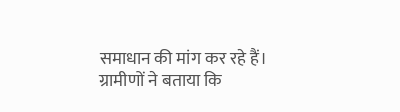समाधान की मांग कर रहे हैं।
ग्रामीणों ने बताया कि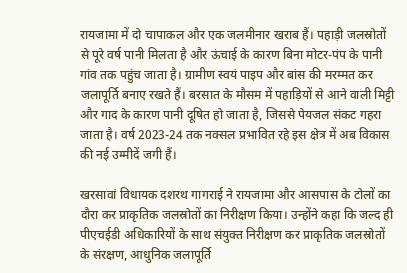रायजामा में दो चापाकल और एक जलमीनार खराब हैं। पहाड़ी जलस्रोतों से पूरे वर्ष पानी मिलता है और ऊंचाई के कारण बिना मोटर-पंप के पानी गांव तक पहुंच जाता है। ग्रामीण स्वयं पाइप और बांस की मरम्मत कर जलापूर्ति बनाए रखते हैं। बरसात के मौसम में पहाड़ियों से आने वाली मिट्टी और गाद के कारण पानी दूषित हो जाता है, जिससे पेयजल संकट गहरा जाता है। वर्ष 2023-24 तक नक्सल प्रभावित रहे इस क्षेत्र में अब विकास की नई उम्मीदें जगी हैं।

खरसावां विधायक दशरथ गागराई ने रायजामा और आसपास के टोलों का दौरा कर प्राकृतिक जलस्रोतों का निरीक्षण किया। उन्होंने कहा कि जल्द ही पीएचईडी अधिकारियों के साथ संयुक्त निरीक्षण कर प्राकृतिक जलस्रोतों के संरक्षण, आधुनिक जलापूर्ति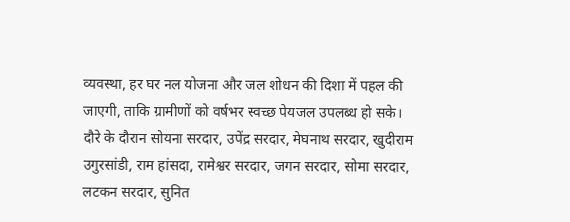व्यवस्था, हर घर नल योजना और जल शोधन की दिशा में पहल की जाएगी, ताकि ग्रामीणों को वर्षभर स्वच्छ पेयजल उपलब्ध हो सके। दौरे के दौरान सोयना सरदार, उपेंद्र सरदार, मेघनाथ सरदार, खुदीराम उगुरसांडी, राम हांसदा, रामेश्वर सरदार, जगन सरदार, सोमा सरदार, लटकन सरदार, सुनित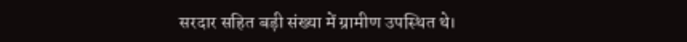सरदार सहित बड़ी संख्या में ग्रामीण उपस्थित थे।